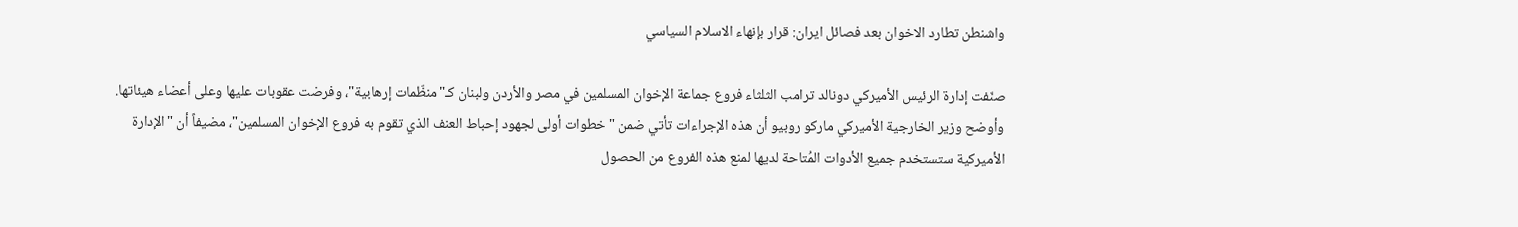واشنطن تطارد الاخوان بعد فصائل ايران: قرار بإنهاء الاسلام السياسي

صنّفت إدارة الرئيس الأميركي دونالد ترامب الثلثاء فروع جماعة الإخوان المسلمين في مصر والأردن ولبنان كـ"منظّمات إرهابية"، وفرضت عقوبات عليها وعلى أعضاء هيئاتها. وأوضح وزير الخارجية الأميركي ماركو روبيو أن هذه الإجراءات تأتي ضمن "خطوات أولى لجهود إحباط العنف الذي تقوم به فروع الإخوان المسلمين"، مضيفاً أن "الإدارة الأميركية ستستخدم جميع الأدوات المُتاحة لديها لمنع هذه الفروع من الحصول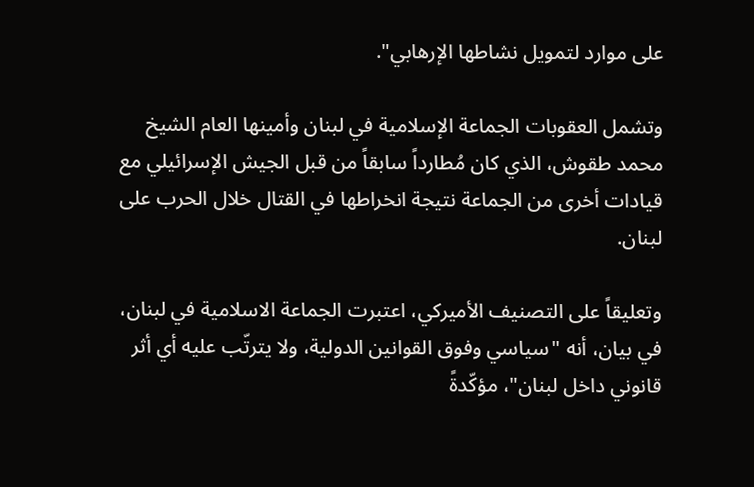على موارد لتمويل نشاطها الإرهابي".

وتشمل العقوبات الجماعة الإسلامية في لبنان وأمينها العام الشيخ محمد طقوش، الذي كان مُطارداً سابقاً من قبل الجيش الإسرائيلي مع قيادات أخرى من الجماعة نتيجة انخراطها في القتال خلال الحرب على لبنان.

وتعليقاً على التصنيف الأميركي، اعتبرت الجماعة الاسلامية في لبنان، في بيان، أنه "سياسي وفوق القوانين الدولية، ولا يترتّب عليه أي أثر قانوني داخل لبنان"، مؤكّدةً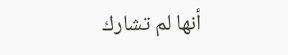أنها لم تشارك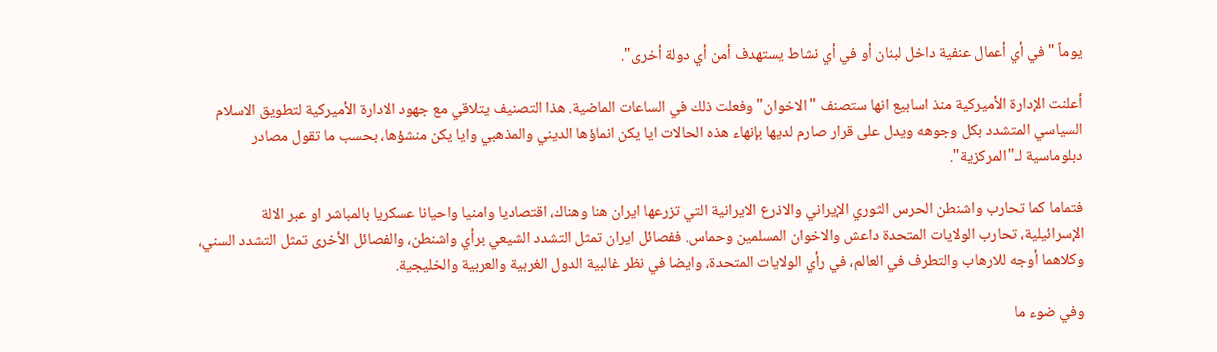يوماً "في أي أعمال عنفية داخل لبنان أو في أي نشاط يستهدف أمن أي دولة أخرى".

أعلنت الإدارة الأميركية منذ اسابيع انها ستصنف "الاخوان" وفعلت ذلك في الساعات الماضية. هذا التصنيف يتلاقي مع جهود الادارة الأميركية لتطويق الاسلام السياسي المتشدد بكل وجوهه ويدل على قرار صارم لديها بإنهاء هذه الحالات ايا يكن انماؤها الديني والمذهبي وايا يكن منشؤها، بحسب ما تقول مصادر دبلوماسية لـ"المركزية".

فتماما كما تحارب واشنطن الحرس الثوري الإيراني والاذرع الايرانية التي تزرعها ايران هنا وهناك، اقتصاديا وامنيا واحيانا عسكريا بالمباشر او عبر الالة الإسرائيلية، تحارب الولايات المتحدة داعش والاخوان المسلمين وحماس. ففصائل ايران تمثل التشدد الشيعي برأي واشنطن، والفصائل الأخرى تمثل التشدد السني، وكلاهما أوجه للارهاب والتطرف في العالم، في رأي الولايات المتحدة، وايضا في نظر غالبية الدول الغربية والعربية والخليجية.

وفي ضوء ما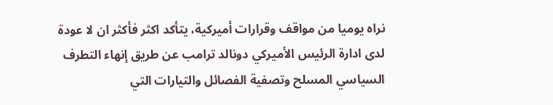نراه يوميا من مواقف وقرارات أميركية، يتأكد اكثر فأكثر ان لا عودة لدى ادارة الرئيس الأميركي دونالد ترامب عن طريق إنهاء التطرف السياسي المسلح وتصفية الفصائل والتيارات التي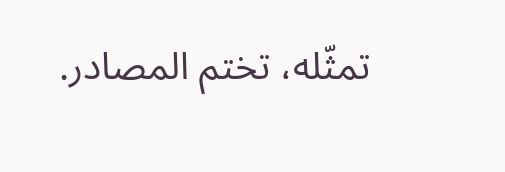تمثّله، تختم المصادر.